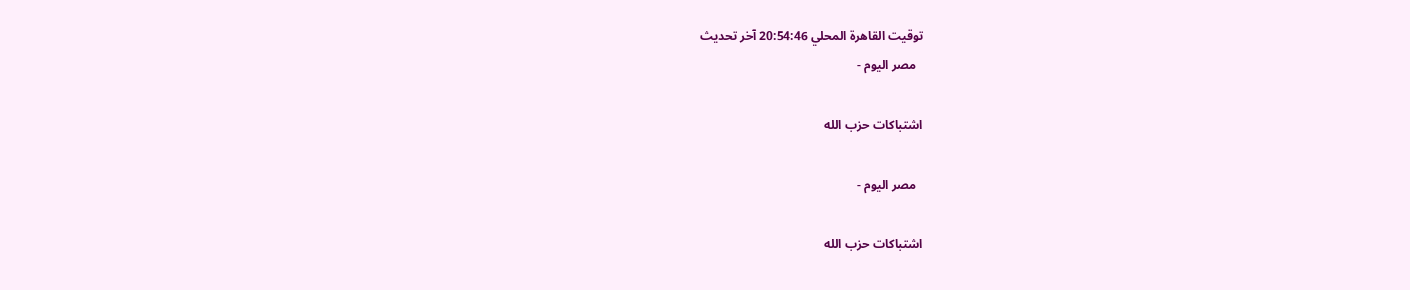توقيت القاهرة المحلي 20:54:46 آخر تحديث
  مصر اليوم -

اشتباكات حزب الله

  مصر اليوم -

اشتباكات حزب الله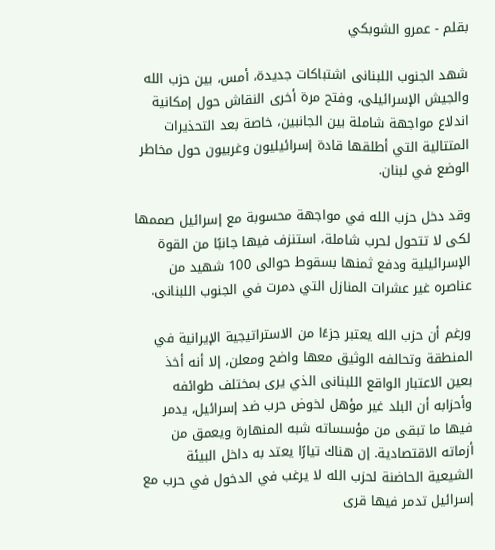بقلم - عمرو الشوبكي

شهد الجنوب اللبنانى اشتباكات جديدة، أمس، بين حزب الله والجيش الإسرائيلى، وفتح مرة أخرى النقاش حول إمكانية اندلاع مواجهة شاملة بين الجانبين، خاصة بعد التحذيرات المتتالية التي أطلقها قادة إسرائيليون وغربيون حول مخاطر الوضع في لبنان.

وقد دخل حزب الله في مواجهة محسوبة مع إسرائيل صممها لكى لا تتحول لحرب شاملة، استنزف فيها جانبًا من القوة الإسرائيلية ودفع ثمنها بسقوط حوالى 100 شهيد من عناصره غير عشرات المنازل التي دمرت في الجنوب اللبنانى.

ورغم أن حزب الله يعتبر جزءًا من الاستراتيجية الإيرانية في المنطقة وتحالفه الوثيق معها واضح ومعلن، إلا أنه أخذ بعين الاعتبار الواقع اللبنانى الذي يرى بمختلف طوائفه وأحزابه أن البلد غير مؤهل لخوض حرب ضد إسرائيل، يدمر فيها ما تبقى من مؤسساته شبه المنهارة ويعمق من أزماته الاقتصادية. إن هناك تيارًا يعتد به داخل البيئة الشيعية الحاضنة لحزب الله لا يرغب في الدخول في حرب مع إسرائيل تدمر فيها قرى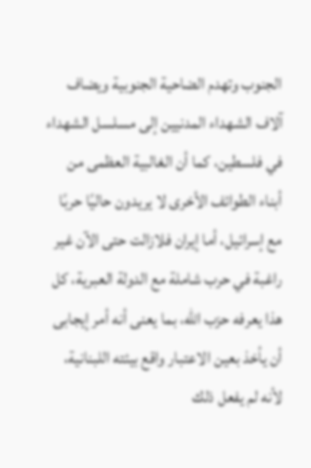الجنوب وتهدم الضاحية الجنوبية ويضاف آلاف الشهداء المدنيين إلى مسلسل الشهداء في فلسطين، كما أن الغالبية العظمى من أبناء الطوائف الأخرى لا يريدون حاليًا حربًا مع إسرائيل، أما إيران فلازالت حتى الآن غير راغبة في حرب شاملة مع الدولة العبرية، كل هذا يعرفه حزب الله، بما يعنى أنه أمر إيجابى أن يأخذ بعين الاعتبار واقع بيئته اللبنانية، لأنه لم يفعل ذلك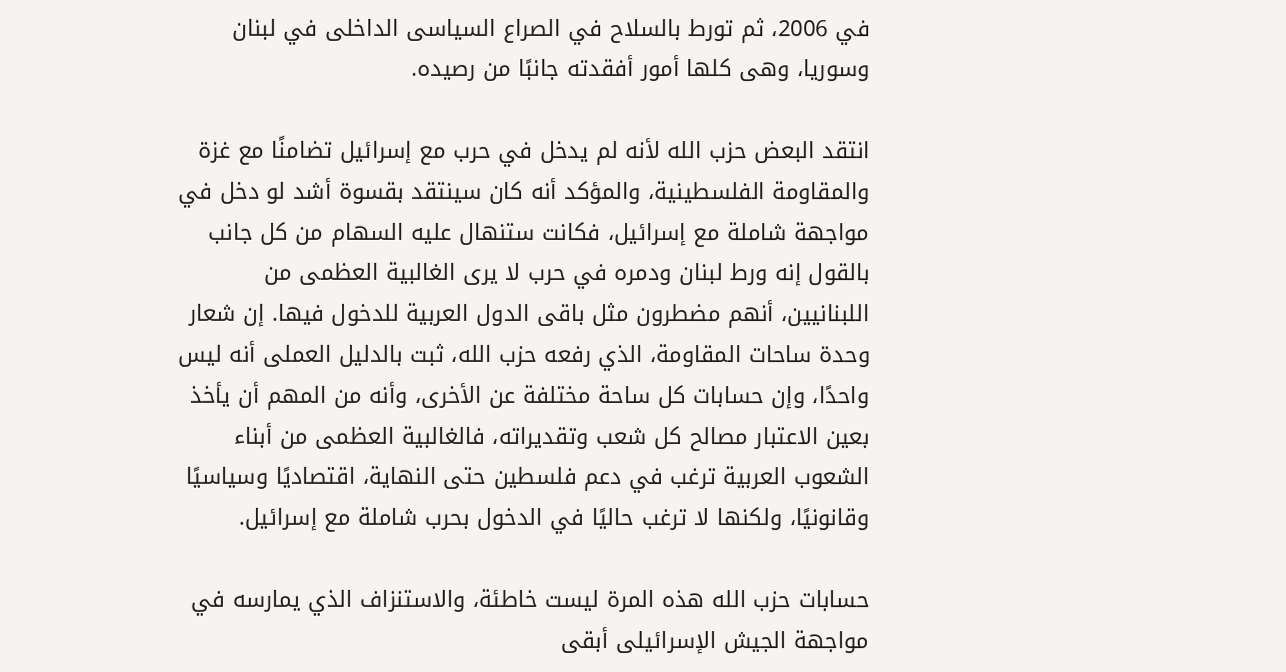في 2006، ثم تورط بالسلاح في الصراع السياسى الداخلى في لبنان وسوريا، وهى كلها أمور أفقدته جانبًا من رصيده.

انتقد البعض حزب الله لأنه لم يدخل في حرب مع إسرائيل تضامنًا مع غزة والمقاومة الفلسطينية، والمؤكد أنه كان سينتقد بقسوة أشد لو دخل في مواجهة شاملة مع إسرائيل، فكانت ستنهال عليه السهام من كل جانب بالقول إنه ورط لبنان ودمره في حرب لا يرى الغالبية العظمى من اللبنانيين، أنهم مضطرون مثل باقى الدول العربية للدخول فيها. إن شعار وحدة ساحات المقاومة، الذي رفعه حزب الله، ثبت بالدليل العملى أنه ليس واحدًا، وإن حسابات كل ساحة مختلفة عن الأخرى، وأنه من المهم أن يأخذ بعين الاعتبار مصالح كل شعب وتقديراته، فالغالبية العظمى من أبناء الشعوب العربية ترغب في دعم فلسطين حتى النهاية، اقتصاديًا وسياسيًا وقانونيًا، ولكنها لا ترغب حاليًا في الدخول بحرب شاملة مع إسرائيل.

حسابات حزب الله هذه المرة ليست خاطئة، والاستنزاف الذي يمارسه في مواجهة الجيش الإسرائيلى أبقى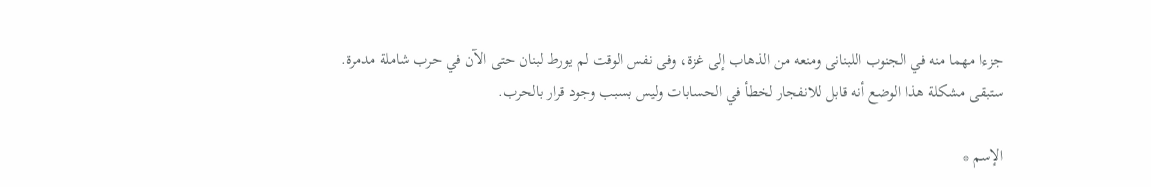جزءا مهما منه في الجنوب اللبنانى ومنعه من الذهاب إلى غزة، وفى نفس الوقت لم يورط لبنان حتى الآن في حرب شاملة مدمرة. ستبقى مشكلة هذا الوضع أنه قابل للانفجار لخطأ في الحسابات وليس بسبب وجود قرار بالحرب.

الإسم *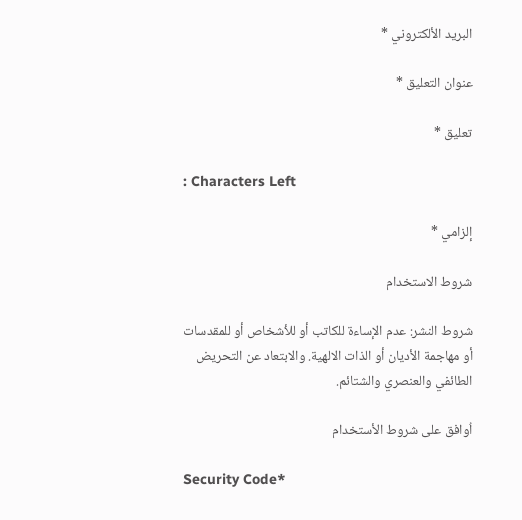البريد الألكتروني *

عنوان التعليق *

تعليق *

: Characters Left

إلزامي *

شروط الاستخدام

شروط النشر: عدم الإساءة للكاتب أو للأشخاص أو للمقدسات أو مهاجمة الأديان أو الذات الالهية. والابتعاد عن التحريض الطائفي والعنصري والشتائم.

اُوافق على شروط الأستخدام

Security Code*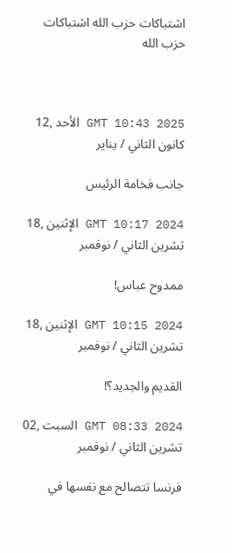اشتباكات حزب الله اشتباكات حزب الله



GMT 10:43 2025 الأحد ,12 كانون الثاني / يناير

جانب فخامة الرئيس

GMT 10:17 2024 الإثنين ,18 تشرين الثاني / نوفمبر

ممدوح عباس!

GMT 10:15 2024 الإثنين ,18 تشرين الثاني / نوفمبر

القديم والجديد؟!

GMT 08:33 2024 السبت ,02 تشرين الثاني / نوفمبر

فرنسا تتصالح مع نفسها في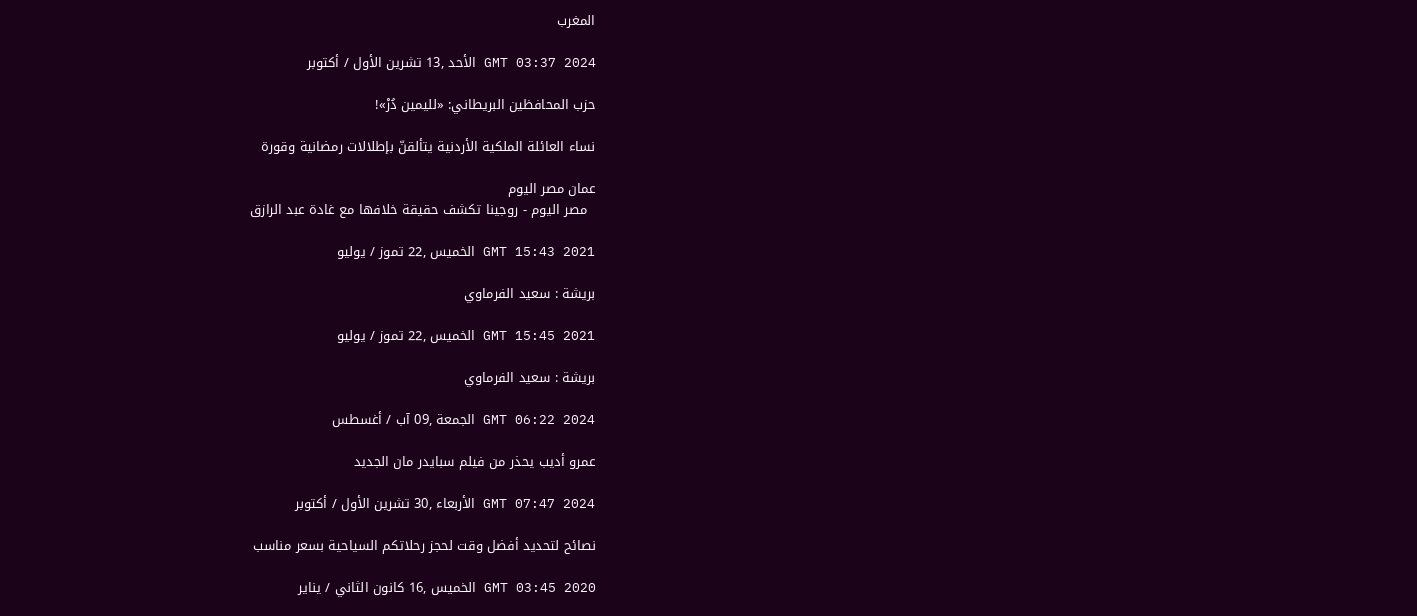المغرب

GMT 03:37 2024 الأحد ,13 تشرين الأول / أكتوبر

حزب المحافظين البريطاني: «لليمين دُرْ»!

نساء العائلة الملكية الأردنية يتألقنّ بإطلالات رمضانية وقورة

عمان مصر اليوم
  مصر اليوم - روجينا تكشف حقيقة خلافها مع غادة عبد الرازق

GMT 15:43 2021 الخميس ,22 تموز / يوليو

بريشة : سعيد الفرماوي

GMT 15:45 2021 الخميس ,22 تموز / يوليو

بريشة : سعيد الفرماوي

GMT 06:22 2024 الجمعة ,09 آب / أغسطس

عمرو أديب يحذر من فيلم سبايدر مان الجديد

GMT 07:47 2024 الأربعاء ,30 تشرين الأول / أكتوبر

نصائح لتحديد أفضل وقت لحجز رحلاتكم السياحية بسعر مناسب

GMT 03:45 2020 الخميس ,16 كانون الثاني / يناير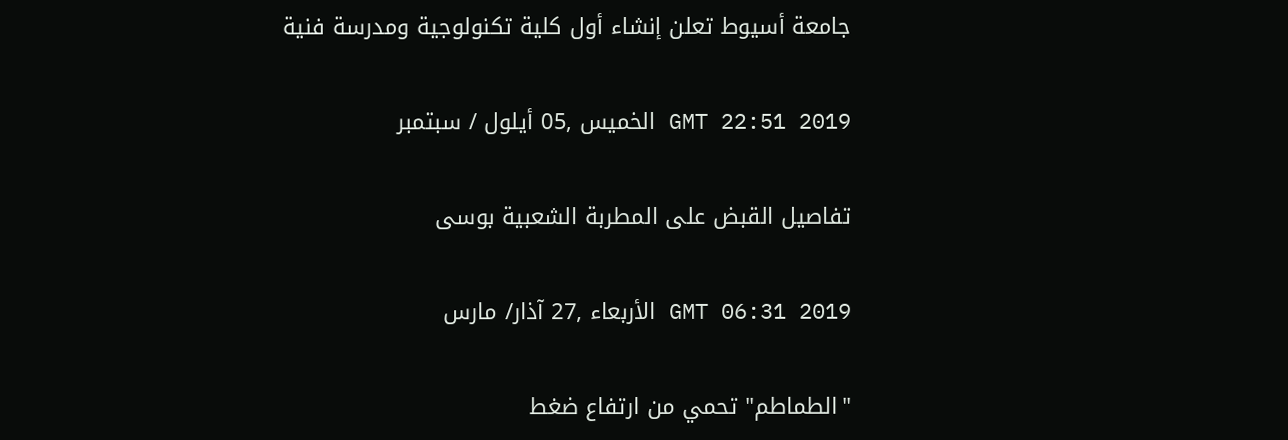جامعة أسيوط تعلن إنشاء أول كلية تكنولوجية ومدرسة فنية

GMT 22:51 2019 الخميس ,05 أيلول / سبتمبر

تفاصيل القبض على المطربة الشعبية بوسى

GMT 06:31 2019 الأربعاء ,27 آذار/ مارس

"الطماطم" تحمي من ارتفاع ضغط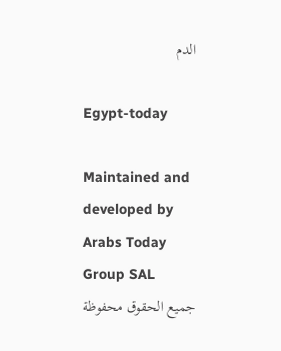الدم

Egypt-today

Maintained and developed by Arabs Today Group SAL
جميع الحقوق محفوظة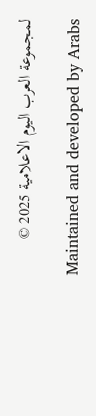لمجموعة العرب اليوم الاعلامية 2025 ©

Maintained and developed by Arabs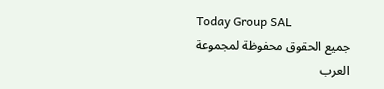Today Group SAL
جميع الحقوق محفوظة لمجموعة العرب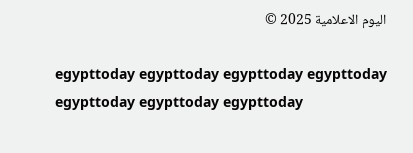اليوم الاعلامية 2025 ©

egypttoday egypttoday egypttoday egypttoday
egypttoday egypttoday egypttoday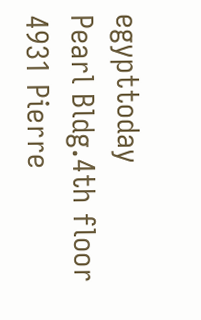egypttoday
Pearl Bldg.4th floor 4931 Pierre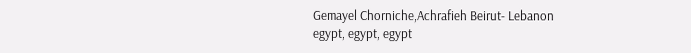Gemayel Chorniche,Achrafieh Beirut- Lebanon
egypt, egypt, egypt